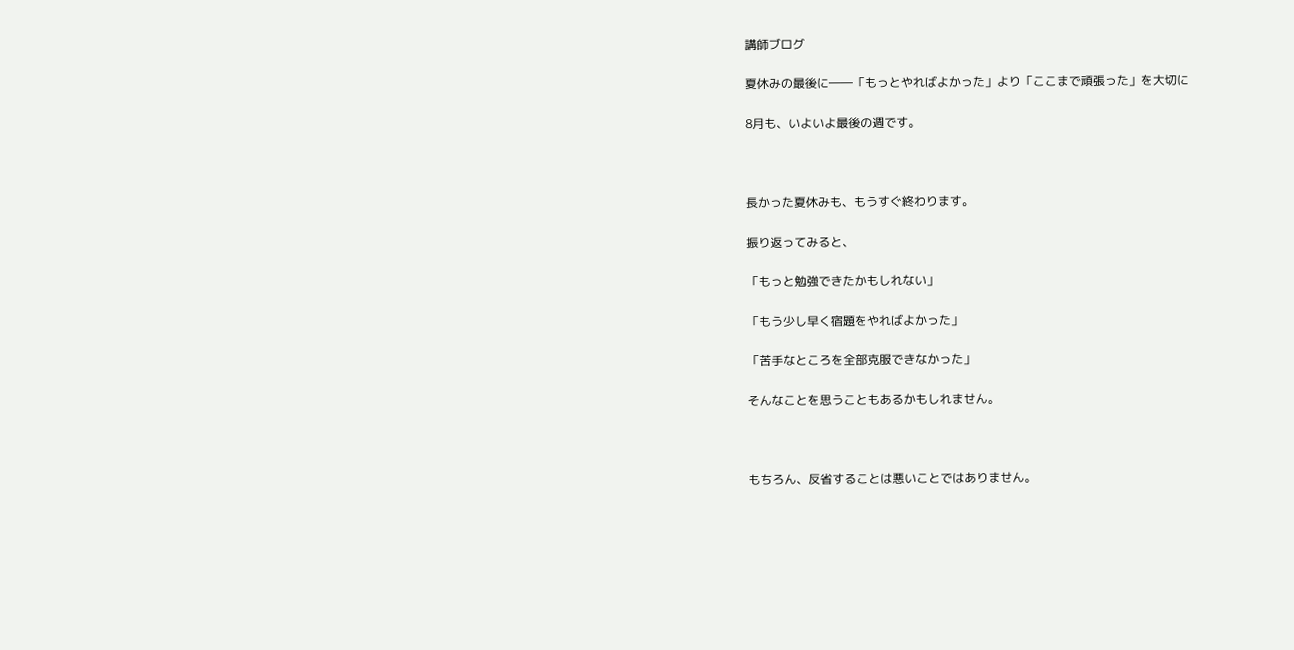講師ブログ

夏休みの最後に――「もっとやればよかった」より「ここまで頑張った」を大切に

8月も、いよいよ最後の週です。



長かった夏休みも、もうすぐ終わります。

振り返ってみると、

「もっと勉強できたかもしれない」

「もう少し早く宿題をやればよかった」

「苦手なところを全部克服できなかった」

そんなことを思うこともあるかもしれません。



もちろん、反省することは悪いことではありません。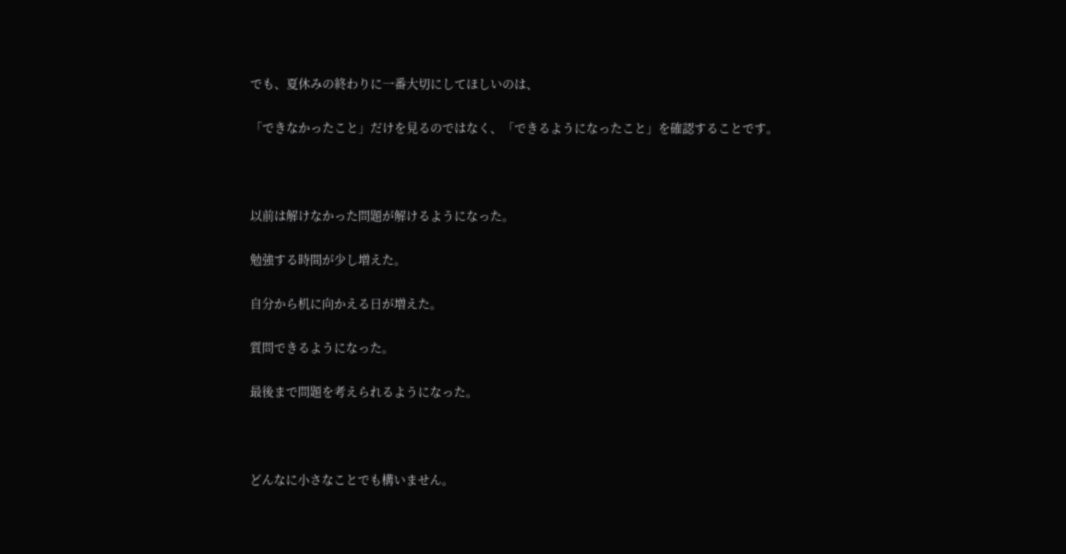でも、夏休みの終わりに一番大切にしてほしいのは、

「できなかったこと」だけを見るのではなく、「できるようになったこと」を確認することです。



以前は解けなかった問題が解けるようになった。

勉強する時間が少し増えた。

自分から机に向かえる日が増えた。

質問できるようになった。

最後まで問題を考えられるようになった。



どんなに小さなことでも構いません。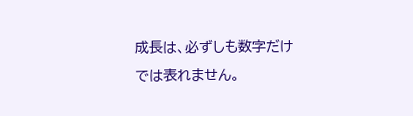成長は、必ずしも数字だけでは表れません。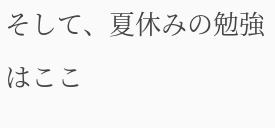そして、夏休みの勉強はここ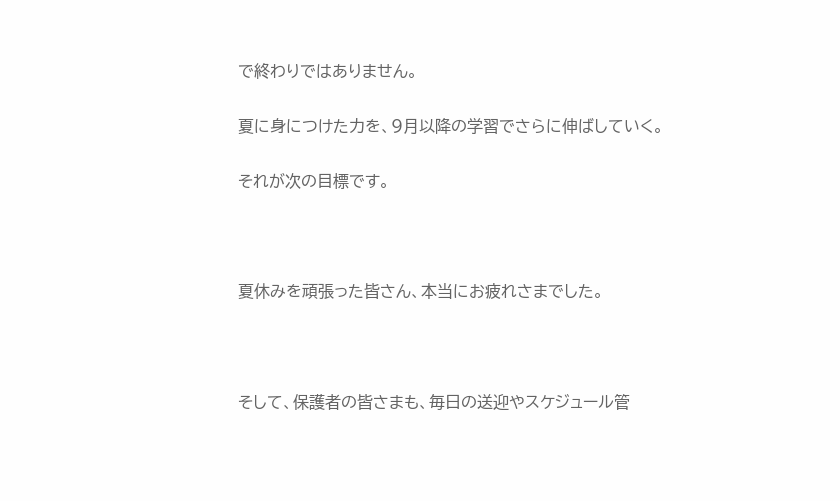で終わりではありません。

夏に身につけた力を、9月以降の学習でさらに伸ばしていく。

それが次の目標です。



夏休みを頑張った皆さん、本当にお疲れさまでした。



そして、保護者の皆さまも、毎日の送迎やスケジュール管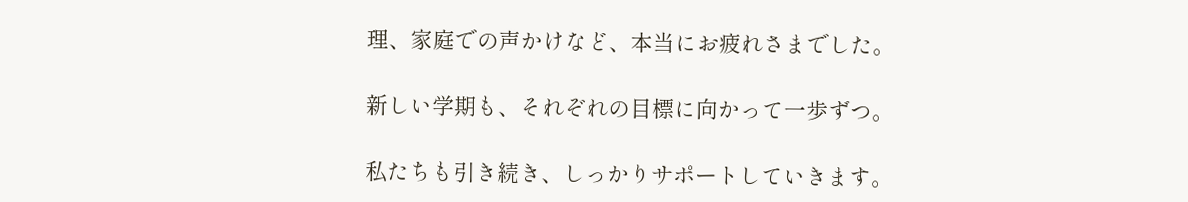理、家庭での声かけなど、本当にお疲れさまでした。

新しい学期も、それぞれの目標に向かって一歩ずつ。

私たちも引き続き、しっかりサポートしていきます。